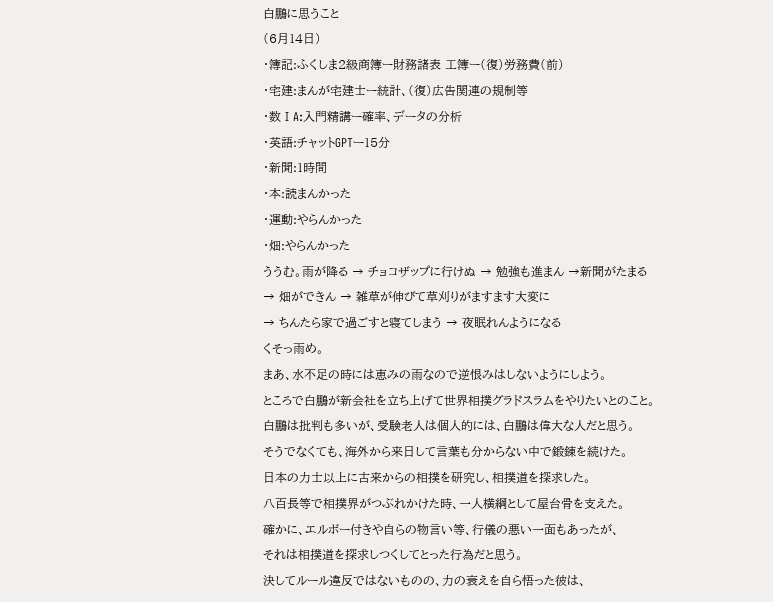白鵬に思うこと
(6月14日)
・簿記:ふくしま2級商簿ー財務諸表 工簿ー(復)労務費(前)
・宅建:まんが宅建士ー統計、(復)広告関連の規制等
・数ⅠA:入門精講ー確率、データの分析
・英語:チャットGPTー15分
・新聞:1時間
・本:読まんかった
・運動:やらんかった
・畑:やらんかった
ううむ。雨が降る → チョコザップに行けぬ → 勉強も進まん →新聞がたまる
→ 畑ができん → 雑草が伸びて草刈りがますます大変に
→ ちんたら家で過ごすと寝てしまう → 夜眠れんようになる
くそっ雨め。
まあ、水不足の時には恵みの雨なので逆恨みはしないようにしよう。
ところで白鵬が新会社を立ち上げて世界相撲グラドスラムをやりたいとのこと。
白鵬は批判も多いが、受験老人は個人的には、白鵬は偉大な人だと思う。
そうでなくても、海外から来日して言葉も分からない中で鍛錬を続けた。
日本の力士以上に古来からの相撲を研究し、相撲道を探求した。
八百長等で相撲界がつぶれかけた時、一人横綱として屋台骨を支えた。
確かに、エルボー付きや自らの物言い等、行儀の悪い一面もあったが、
それは相撲道を探求しつくしてとった行為だと思う。
決してルール違反ではないものの、力の衰えを自ら悟った彼は、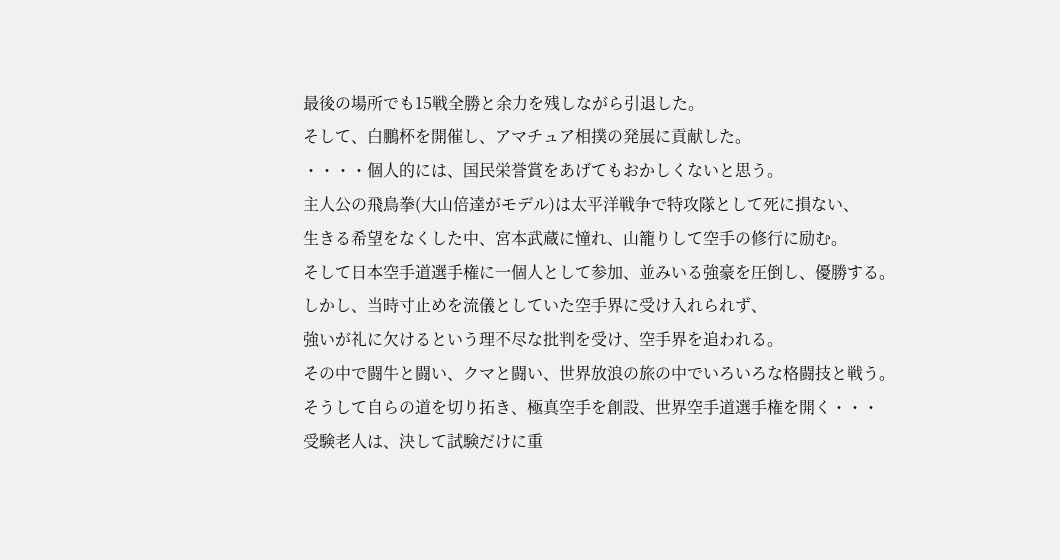最後の場所でも15戦全勝と余力を残しながら引退した。
そして、白鵬杯を開催し、アマチュア相撲の発展に貢献した。
・・・・個人的には、国民栄誉賞をあげてもおかしくないと思う。
主人公の飛鳥拳(大山倍達がモデル)は太平洋戦争で特攻隊として死に損ない、
生きる希望をなくした中、宮本武蔵に憧れ、山籠りして空手の修行に励む。
そして日本空手道選手権に一個人として参加、並みいる強豪を圧倒し、優勝する。
しかし、当時寸止めを流儀としていた空手界に受け入れられず、
強いが礼に欠けるという理不尽な批判を受け、空手界を追われる。
その中で闘牛と闘い、クマと闘い、世界放浪の旅の中でいろいろな格闘技と戦う。
そうして自らの道を切り拓き、極真空手を創設、世界空手道選手権を開く・・・
受験老人は、決して試験だけに重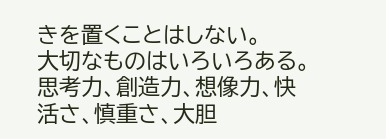きを置くことはしない。
大切なものはいろいろある。
思考力、創造力、想像力、快活さ、慎重さ、大胆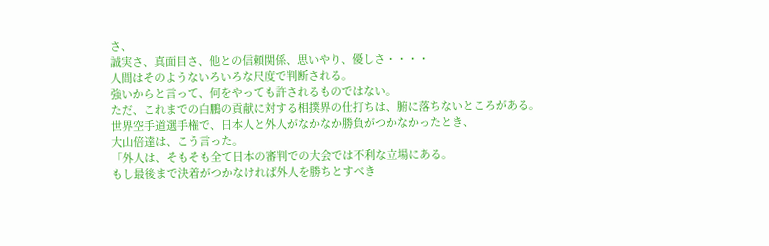さ、
誠実さ、真面目さ、他との信頼関係、思いやり、優しさ・・・・
人間はそのようないろいろな尺度で判断される。
強いからと言って、何をやっても許されるものではない。
ただ、これまでの白鵬の貢献に対する相撲界の仕打ちは、腑に落ちないところがある。
世界空手道選手権で、日本人と外人がなかなか勝負がつかなかったとき、
大山倍達は、こう言った。
「外人は、そもそも全て日本の審判での大会では不利な立場にある。
もし最後まで決着がつかなければ外人を勝ちとすべき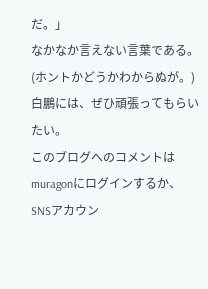だ。」
なかなか言えない言葉である。(ホントかどうかわからぬが。)
白鵬には、ぜひ頑張ってもらいたい。
このブログへのコメントは muragonにログインするか、
SNSアカウン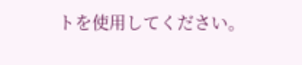トを使用してください。